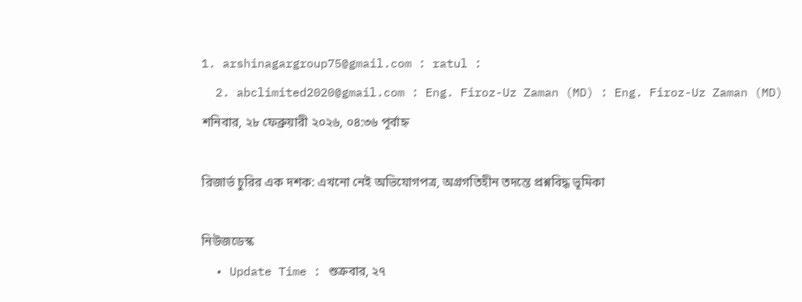1. arshinagargroup75@gmail.com : ratul :
  2. abclimited2020@gmail.com : Eng. Firoz-Uz Zaman (MD) : Eng. Firoz-Uz Zaman (MD)
শনিবার, ২৮ ফেব্রুয়ারী ২০২৬, ০৪:৩৬ পূর্বাহ্ন

রিজার্ভ চুরির এক দশক: এখনো নেই অভিযোগপত্র, অগ্রগতিহীন তদন্তে প্রশ্নবিদ্ধ ভূমিকা

নিউজডেস্ক
  • Update Time : শুক্রবার, ২৭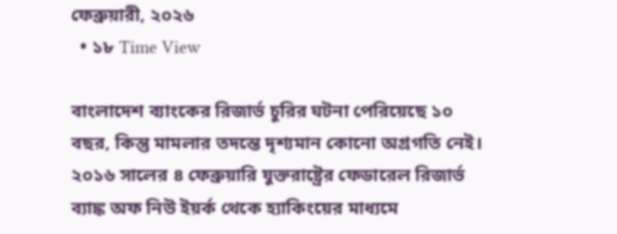ফেব্রুয়ারী, ২০২৬
  • ১৮ Time View

বাংলাদেশ ব্যাংকের রিজার্ভ চুরির ঘটনা পেরিয়েছে ১০ বছর, কিন্তু মামলার তদন্তে দৃশ্যমান কোনো অগ্রগতি নেই। ২০১৬ সালের ৪ ফেব্রুয়ারি যুক্তরাষ্ট্রের ফেডারেল রিজার্ভ ব্যাঙ্ক অফ নিউ ইয়র্ক থেকে হ্যাকিংয়ের মাধ্যমে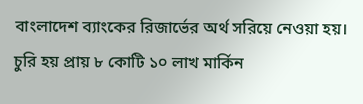বাংলাদেশ ব্যাংকের রিজার্ভের অর্থ সরিয়ে নেওয়া হয়। চুরি হয় প্রায় ৮ কোটি ১০ লাখ মার্কিন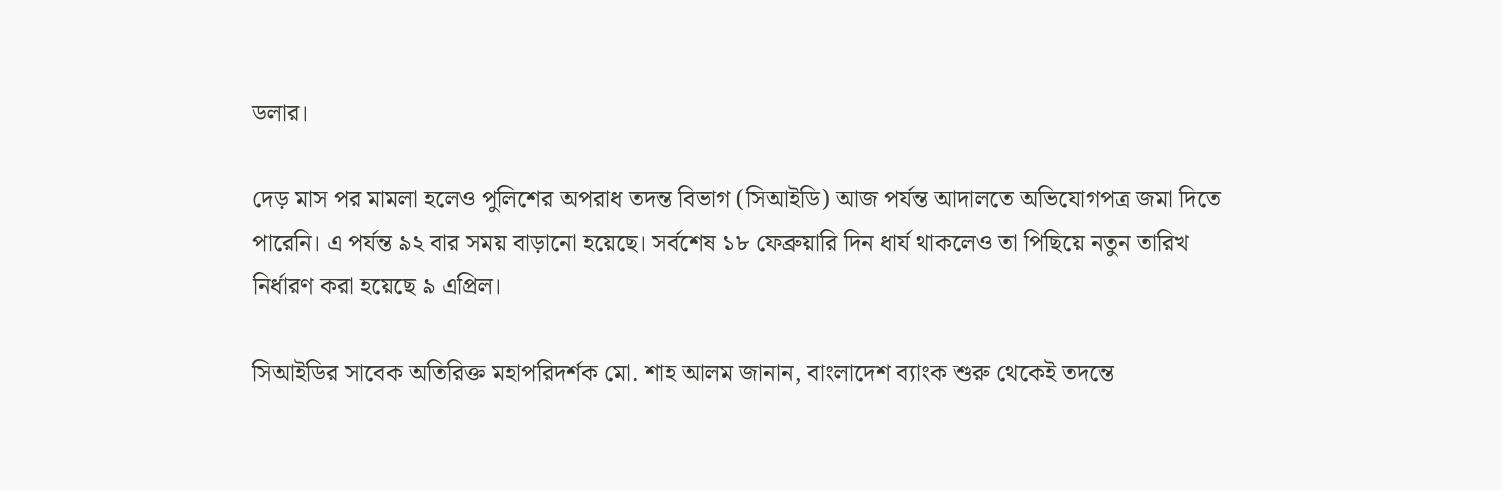ডলার।

দেড় মাস পর মামলা হলেও পুলিশের অপরাধ তদন্ত বিভাগ (সিআইডি) আজ পর্যন্ত আদালতে অভিযোগপত্র জমা দিতে পারেনি। এ পর্যন্ত ৯২ বার সময় বাড়ানো হয়েছে। সর্বশেষ ১৮ ফেব্রুয়ারি দিন ধার্য থাকলেও তা পিছিয়ে নতুন তারিখ নির্ধারণ করা হয়েছে ৯ এপ্রিল।

সিআইডির সাবেক অতিরিক্ত মহাপরিদর্শক মো. শাহ আলম জানান, বাংলাদেশ ব্যাংক শুরু থেকেই তদন্তে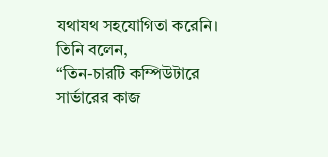যথাযথ সহযোগিতা করেনি। তিনি বলেন,
“তিন-চারটি কম্পিউটারে সার্ভারের কাজ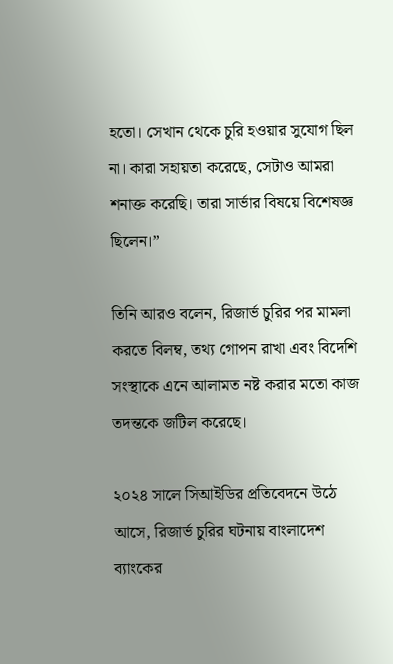হতো। সেখান থেকে চুরি হওয়ার সুযোগ ছিল না। কারা সহায়তা করেছে, সেটাও আমরা শনাক্ত করেছি। তারা সার্ভার বিষয়ে বিশেষজ্ঞ ছিলেন।”

তিনি আরও বলেন, রিজার্ভ চুরির পর মামলা করতে বিলম্ব, তথ্য গোপন রাখা এবং বিদেশি সংস্থাকে এনে আলামত নষ্ট করার মতো কাজ তদন্তকে জটিল করেছে।

২০২৪ সালে সিআইডির প্রতিবেদনে উঠে আসে, রিজার্ভ চুরির ঘটনায় বাংলাদেশ ব্যাংকের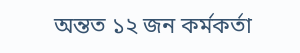অন্তত ১২ জন কর্মকর্তা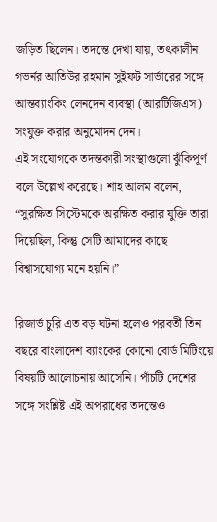জড়িত ছিলেন। তদন্তে দেখা যায়, তৎকালীন গভর্নর আতিউর রহমান সুইফট সার্ভারের সঙ্গে আন্তব্যাংকিং লেনদেন ব্যবস্থা (আরটিজিএস) সংযুক্ত করার অনুমোদন দেন।
এই সংযোগকে তদন্তকারী সংস্থাগুলো ঝুঁকিপূর্ণ বলে উল্লেখ করেছে। শাহ আলম বলেন,
“সুরক্ষিত সিস্টেমকে অরক্ষিত করার যুক্তি তারা দিয়েছিল, কিন্তু সেটি আমাদের কাছে বিশ্বাসযোগ্য মনে হয়নি।”

রিজার্ভ চুরি এত বড় ঘটনা হলেও পরবর্তী তিন বছরে বাংলাদেশ ব্যাংকের কোনো বোর্ড মিটিংয়ে বিষয়টি আলোচনায় আসেনি। পাঁচটি দেশের সঙ্গে সংশ্লিষ্ট এই অপরাধের তদন্তেও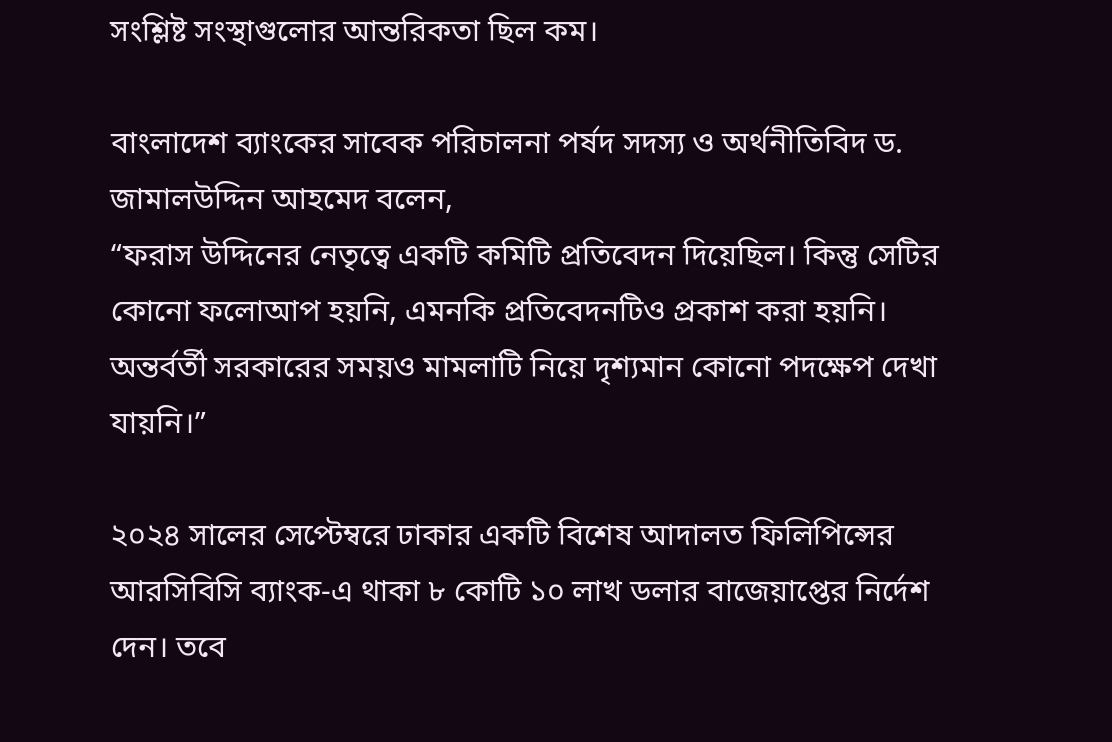সংশ্লিষ্ট সংস্থাগুলোর আন্তরিকতা ছিল কম।

বাংলাদেশ ব্যাংকের সাবেক পরিচালনা পর্ষদ সদস্য ও অর্থনীতিবিদ ড. জামালউদ্দিন আহমেদ বলেন,
“ফরাস উদ্দিনের নেতৃত্বে একটি কমিটি প্রতিবেদন দিয়েছিল। কিন্তু সেটির কোনো ফলোআপ হয়নি, এমনকি প্রতিবেদনটিও প্রকাশ করা হয়নি। অন্তর্বর্তী সরকারের সময়ও মামলাটি নিয়ে দৃশ্যমান কোনো পদক্ষেপ দেখা যায়নি।”

২০২৪ সালের সেপ্টেম্বরে ঢাকার একটি বিশেষ আদালত ফিলিপিন্সের আরসিবিসি ব্যাংক-এ থাকা ৮ কোটি ১০ লাখ ডলার বাজেয়াপ্তের নির্দেশ দেন। তবে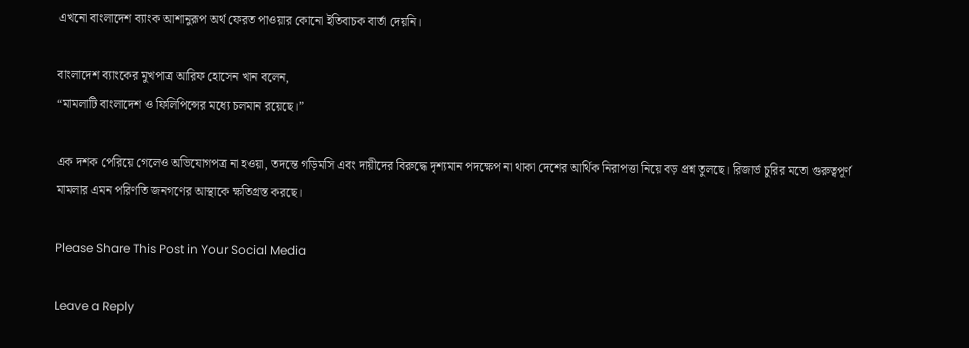এখনো বাংলাদেশ ব্যাংক আশানুরূপ অর্থ ফেরত পাওয়ার কোনো ইতিবাচক বার্তা দেয়নি।

বাংলাদেশ ব্যাংকের মুখপাত্র আরিফ হোসেন খান বলেন,
“মামলাটি বাংলাদেশ ও ফিলিপিন্সের মধ্যে চলমান রয়েছে।”

এক দশক পেরিয়ে গেলেও অভিযোগপত্র না হওয়া, তদন্তে গড়িমসি এবং দায়ীদের বিরুদ্ধে দৃশ্যমান পদক্ষেপ না থাকা দেশের আর্থিক নিরাপত্তা নিয়ে বড় প্রশ্ন তুলছে। রিজার্ভ চুরির মতো গুরুত্বপূর্ণ মামলার এমন পরিণতি জনগণের আস্থাকে ক্ষতিগ্রস্ত করছে।

Please Share This Post in Your Social Media

Leave a Reply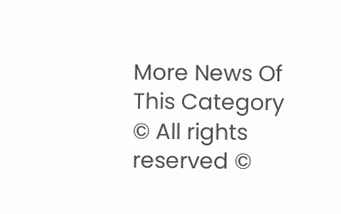More News Of This Category
© All rights reserved ©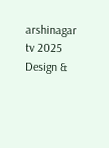arshinagar tv 2025
Design &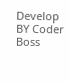Develop BY Coder Boss